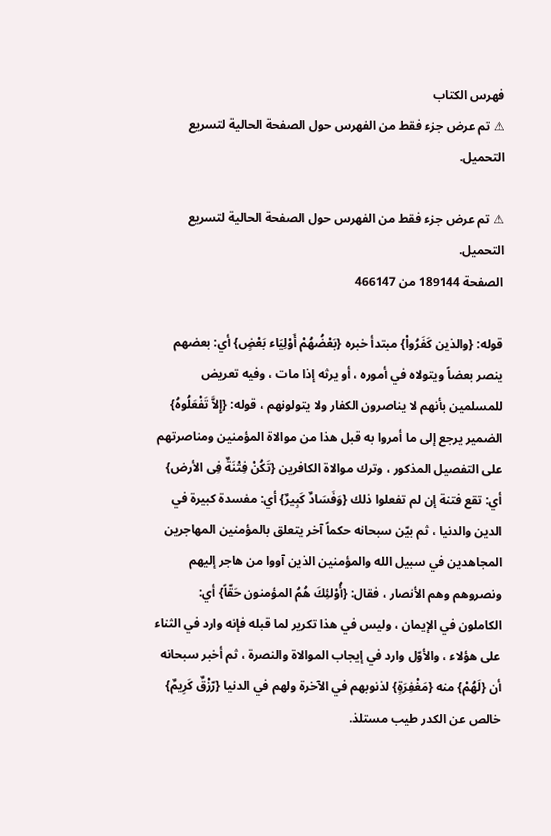فهرس الكتاب
⚠ تم عرض جزء فقط من الفهرس حول الصفحة الحالية لتسريع التحميل.

⚠ تم عرض جزء فقط من الفهرس حول الصفحة الحالية لتسريع التحميل.
الصفحة 189144 من 466147

قوله: {والذين كَفَرُواْ} مبتدأ خبره {بَعْضُهُمْ أَوْلِيَاء بَعْضٍ} أي: بعضهم ينصر بعضاً ويتولاه في أموره ، أو يرثه إذا مات ، وفيه تعريض للمسلمين بأنهم لا يناصرون الكفار ولا يتولونهم ، قوله: {إِلاَّ تَفْعَلُوهُ} الضمير يرجع إلى ما أمروا به قبل هذا من موالاة المؤمنين ومناصرتهم على التفصيل المذكور ، وترك موالاة الكافرين {تَكُنْ فِتْنَةٌ فِى الأرض} أي: تقع فتنة إن لم تفعلوا ذلك {وَفَسَادٌ كَبِيرٌ} أي: مفسدة كبيرة في الدين والدنيا ، ثم بيّن سبحانه حكماً آخر يتعلق بالمؤمنين المهاجرين المجاهدين في سبيل الله والمؤمنين الذين آووا من هاجر إليهم ونصروهم وهم الأنصار ، فقال: {أُوْلئِكَ هُمُ المؤمنون حَقّاً} أي: الكاملون في الإيمان ، وليس في هذا تكرير لما قبله فإنه وارد في الثناء على هؤلاء ، والأوّل وارد في إيجاب الموالاة والنصرة ، ثم أخبر سبحانه أن {لَهُمْ} منه {مَغْفِرَةٍ} لذنوبهم في الآخرة ولهم في الدنيا {رّزْقٌ كَرِيمٌ} خالص عن الكدر طيب مستلذ.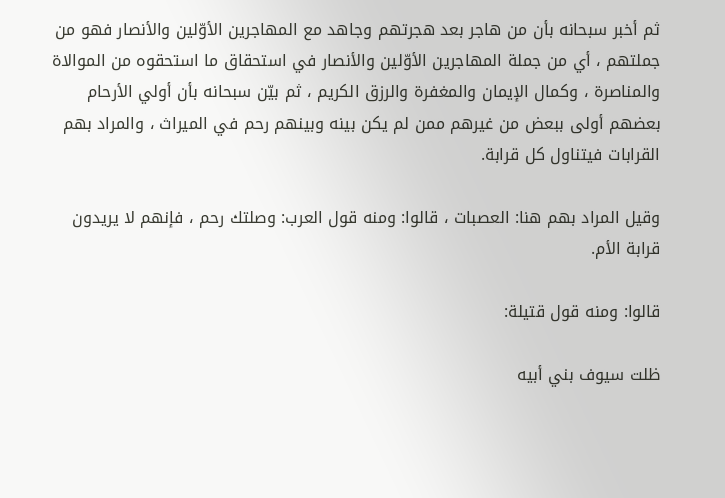ثم أخبر سبحانه بأن من هاجر بعد هجرتهم وجاهد مع المهاجرين الأوّلين والأنصار فهو من جملتهم ، أي من جملة المهاجرين الأوّلين والأنصار في استحقاق ما استحقوه من الموالاة والمناصرة ، وكمال الإيمان والمغفرة والرزق الكريم ، ثم بيّن سبحانه بأن أولي الأرحام بعضهم أولى ببعض من غيرهم ممن لم يكن بينه وبينهم رحم في الميراث ، والمراد بهم القرابات فيتناول كل قرابة.

وقيل المراد بهم هنا: العصبات ، قالوا: ومنه قول العرب: وصلتك رحم ، فإنهم لا يريدون قرابة الأم.

قالوا: ومنه قول قتيلة:

ظلت سيوف بني أبيه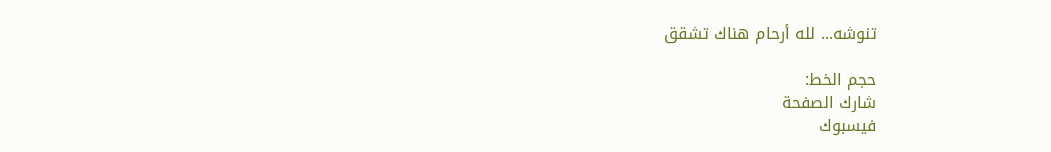تنوشه... لله أرحام هناك تشقق

حجم الخط:
شارك الصفحة
فيسبوك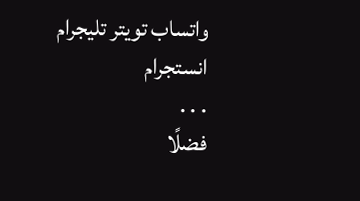واتساب تويتر تليجرام انستجرام
. . .
فضلًا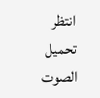انتظر تحميل الصوت